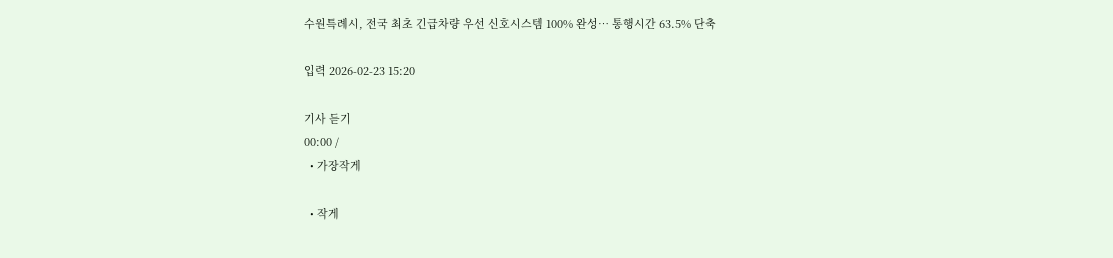수원특례시, 전국 최초 긴급차량 우선 신호시스템 100% 완성… 통행시간 63.5% 단축

입력 2026-02-23 15:20

기사 듣기
00:00 /
  • 가장작게

  • 작게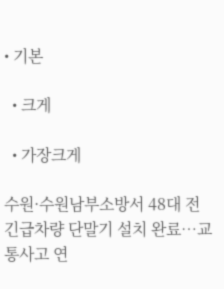• 기본

  • 크게

  • 가장크게

수원·수원남부소방서 48대 전 긴급차량 단말기 설치 완료…교통사고 연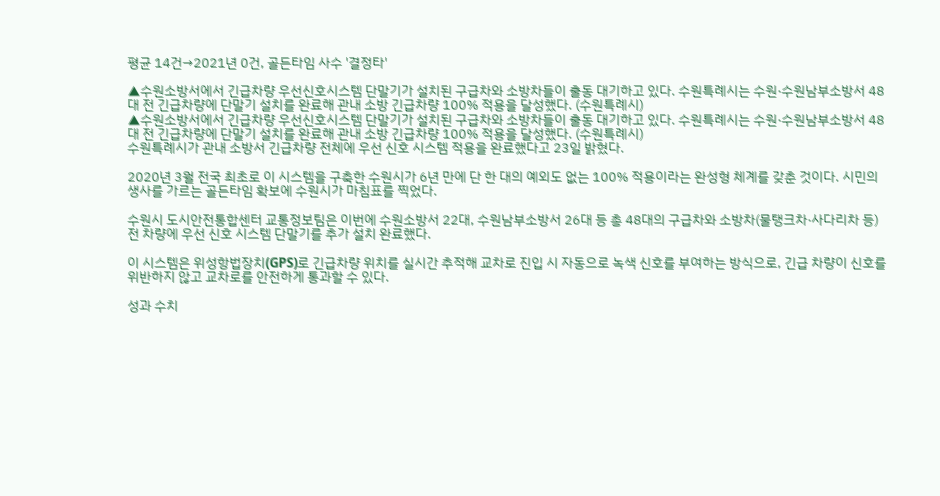평균 14건→2021년 0건, 골든타임 사수 '결정타'

▲수원소방서에서 긴급차량 우선신호시스템 단말기가 설치된 구급차와 소방차들이 출동 대기하고 있다. 수원특례시는 수원·수원남부소방서 48대 전 긴급차량에 단말기 설치를 완료해 관내 소방 긴급차량 100% 적용을 달성했다. (수원특례시)
▲수원소방서에서 긴급차량 우선신호시스템 단말기가 설치된 구급차와 소방차들이 출동 대기하고 있다. 수원특례시는 수원·수원남부소방서 48대 전 긴급차량에 단말기 설치를 완료해 관내 소방 긴급차량 100% 적용을 달성했다. (수원특례시)
수원특례시가 관내 소방서 긴급차량 전체에 우선 신호 시스템 적용을 완료했다고 23일 밝혔다.

2020년 3월 전국 최초로 이 시스템을 구축한 수원시가 6년 만에 단 한 대의 예외도 없는 100% 적용이라는 완성형 체계를 갖춘 것이다. 시민의 생사를 가르는 골든타임 확보에 수원시가 마침표를 찍었다.

수원시 도시안전통합센터 교통정보팀은 이번에 수원소방서 22대, 수원남부소방서 26대 등 총 48대의 구급차와 소방차(물탱크차·사다리차 등) 전 차량에 우선 신호 시스템 단말기를 추가 설치 완료했다.

이 시스템은 위성항법장치(GPS)로 긴급차량 위치를 실시간 추적해 교차로 진입 시 자동으로 녹색 신호를 부여하는 방식으로, 긴급 차량이 신호를 위반하지 않고 교차로를 안전하게 통과할 수 있다.

성과 수치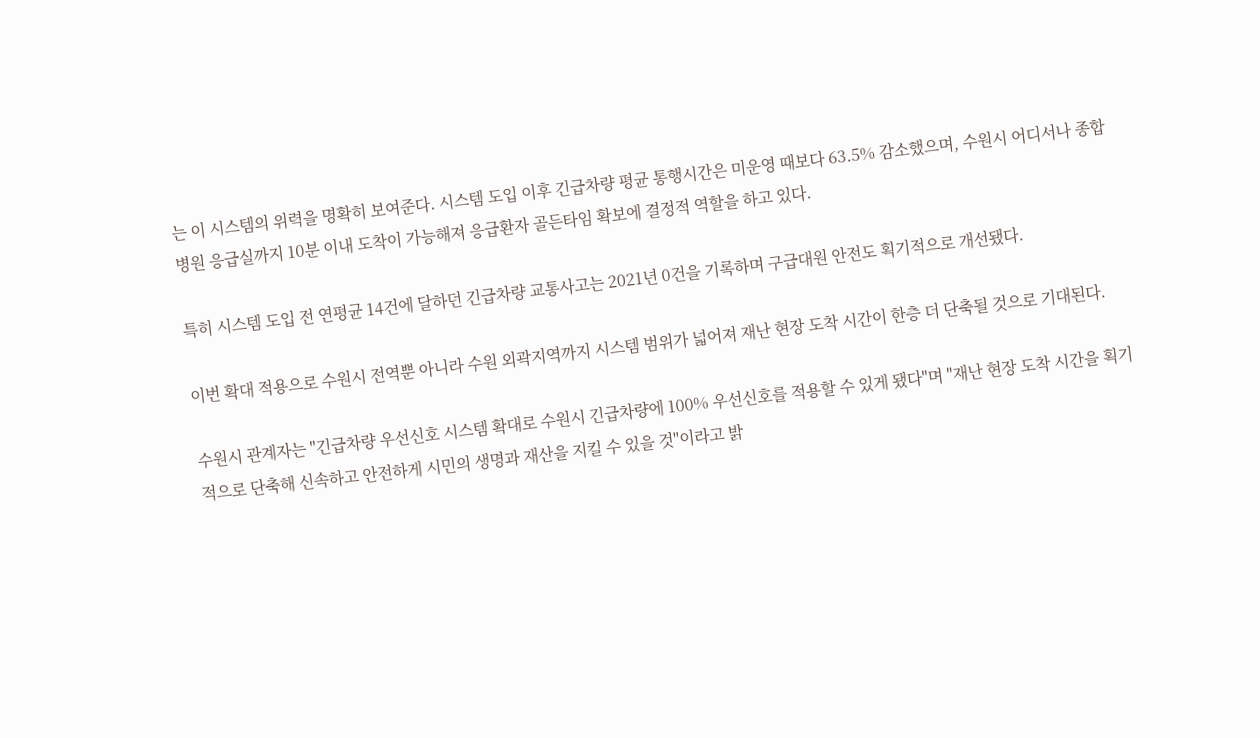는 이 시스템의 위력을 명확히 보여준다. 시스템 도입 이후 긴급차량 평균 통행시간은 미운영 때보다 63.5% 감소했으며, 수원시 어디서나 종합병원 응급실까지 10분 이내 도착이 가능해져 응급환자 골든타임 확보에 결정적 역할을 하고 있다.

특히 시스템 도입 전 연평균 14건에 달하던 긴급차량 교통사고는 2021년 0건을 기록하며 구급대원 안전도 획기적으로 개선됐다.

이번 확대 적용으로 수원시 전역뿐 아니라 수원 외곽지역까지 시스템 범위가 넓어져 재난 현장 도착 시간이 한층 더 단축될 것으로 기대된다.

수원시 관계자는 "긴급차량 우선신호 시스템 확대로 수원시 긴급차량에 100% 우선신호를 적용할 수 있게 됐다"며 "재난 현장 도착 시간을 획기적으로 단축해 신속하고 안전하게 시민의 생명과 재산을 지킬 수 있을 것"이라고 밝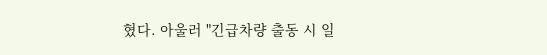혔다. 아울러 "긴급차량 출동 시 일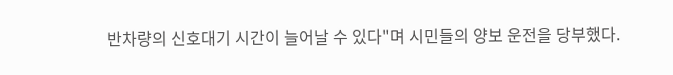반차량의 신호대기 시간이 늘어날 수 있다"며 시민들의 양보 운전을 당부했다.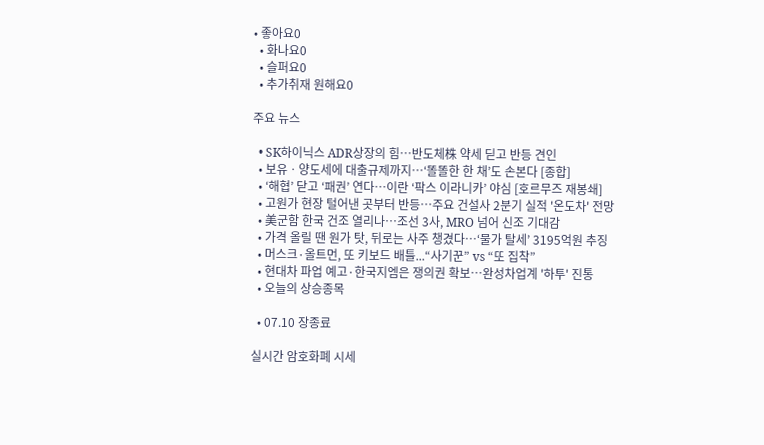• 좋아요0
  • 화나요0
  • 슬퍼요0
  • 추가취재 원해요0

주요 뉴스

  • SK하이닉스 ADR상장의 힘…반도체株 약세 딛고 반등 견인
  • 보유ㆍ양도세에 대출규제까지…‘똘똘한 한 채’도 손본다 [종합]
  • ‘해협’ 닫고 ‘패권’ 연다…이란 ‘팍스 이라니카’ 야심 [호르무즈 재봉쇄]
  • 고원가 현장 털어낸 곳부터 반등…주요 건설사 2분기 실적 '온도차' 전망
  • 美군함 한국 건조 열리나…조선 3사, MRO 넘어 신조 기대감
  • 가격 올릴 땐 원가 탓, 뒤로는 사주 챙겼다…‘물가 탈세’ 3195억원 추징
  • 머스크·올트먼, 또 키보드 배틀...“사기꾼” vs “또 집착”
  • 현대차 파업 예고·한국지엠은 쟁의권 확보…완성차업계 '하투' 진통
  • 오늘의 상승종목

  • 07.10 장종료

실시간 암호화폐 시세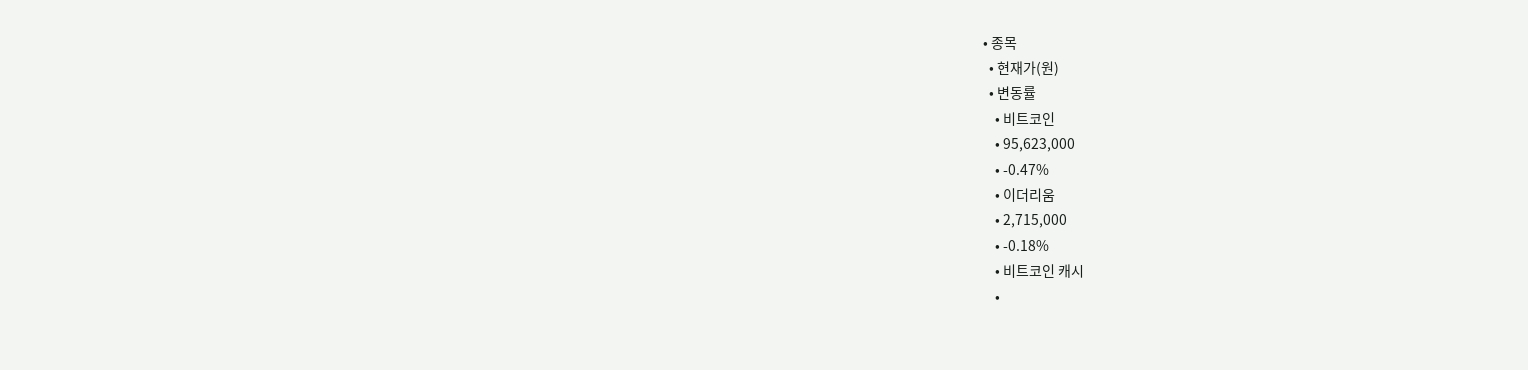• 종목
  • 현재가(원)
  • 변동률
    • 비트코인
    • 95,623,000
    • -0.47%
    • 이더리움
    • 2,715,000
    • -0.18%
    • 비트코인 캐시
    •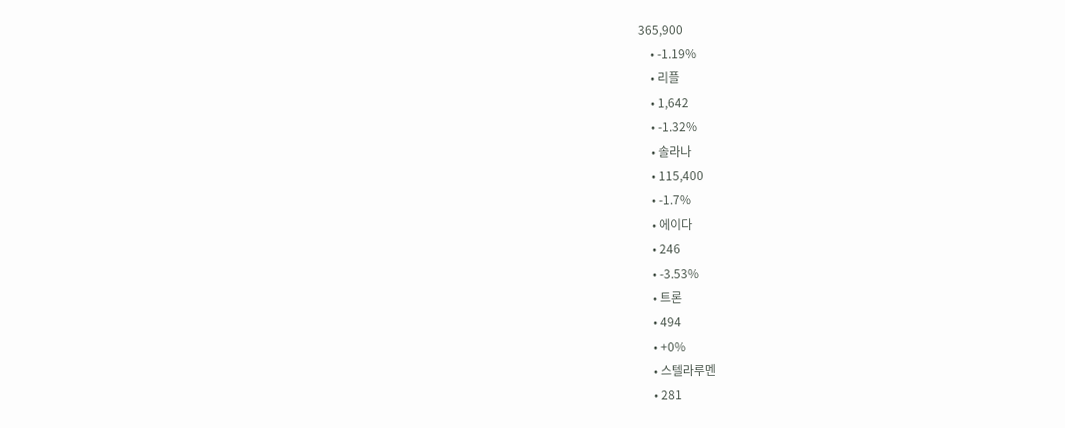365,900
    • -1.19%
    • 리플
    • 1,642
    • -1.32%
    • 솔라나
    • 115,400
    • -1.7%
    • 에이다
    • 246
    • -3.53%
    • 트론
    • 494
    • +0%
    • 스텔라루멘
    • 281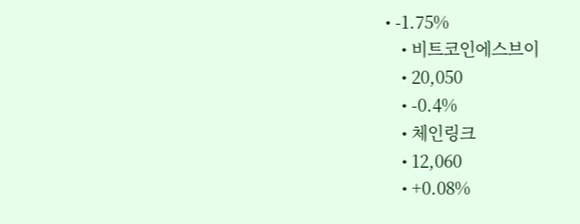• -1.75%
    • 비트코인에스브이
    • 20,050
    • -0.4%
    • 체인링크
    • 12,060
    • +0.08%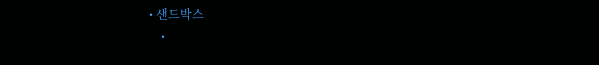• 샌드박스
    •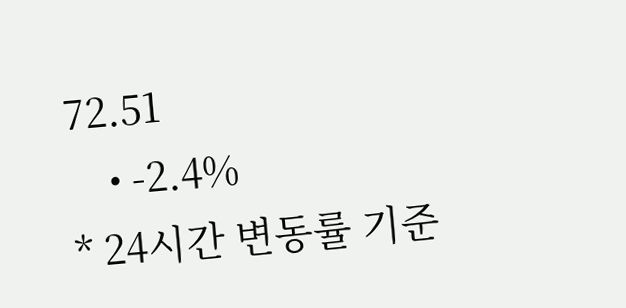72.51
    • -2.4%
* 24시간 변동률 기준